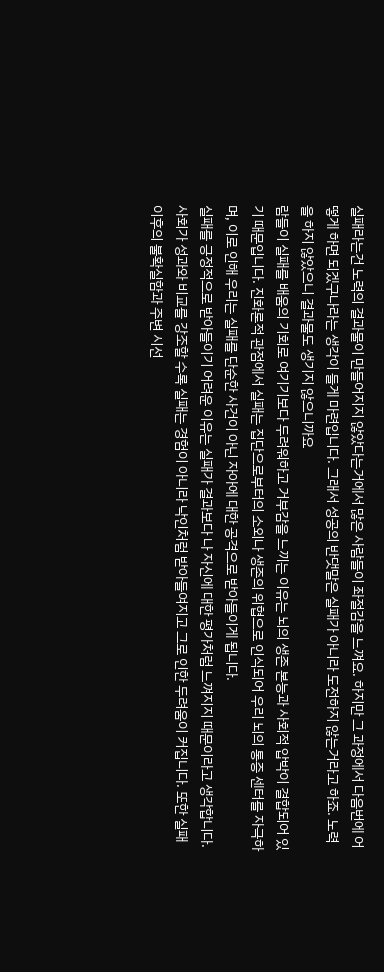실패라는건 노력의 결과물이 만들어지지 않았다는거에서 많은 사람들이 좌절감을 느껴요. 하지만 그 과정에서 다음번에 어떻게 하면 되겠구나라는 생각이 들게 마련입니다. 그래서 성공의 반댓말은 실패가 아니라 도전하지 않는거라고 하죠. 노력을 하지 않았으니 결과물도 생기지 않으니까요
람들이 실패를 배움의 기회로 여기기보다 두려워하고 거부감을 느끼는 이유는 뇌의 생존 본능과 사회적 압박이 결합되어 있기 때문입니다. 진화론적 관점에서 실패는 집단으로부터의 소외나 생존의 위협으로 인식되어 우리 뇌의 통증 센터를 자극하며, 이로 인해 우리는 실패를 단순한 사건이 아닌 자아에 대한 공격으로 받아들이게 됩니다.
실패를 긍정적으로 받아들이기 어려운 이유는 실패가 결과보다 나 자신에 대한 평가처럼 느껴지지 때문이라고 생각합니다. 사회가 성과와 비교를 강조할 수록 실패는 경험이 아니라 낙인처럼 받아들여지고 그로 인한 두려움이 커집니다. 또한 실패 이후의 불확실함과 주변 시선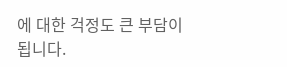에 대한 걱정도 큰 부담이 됩니다.